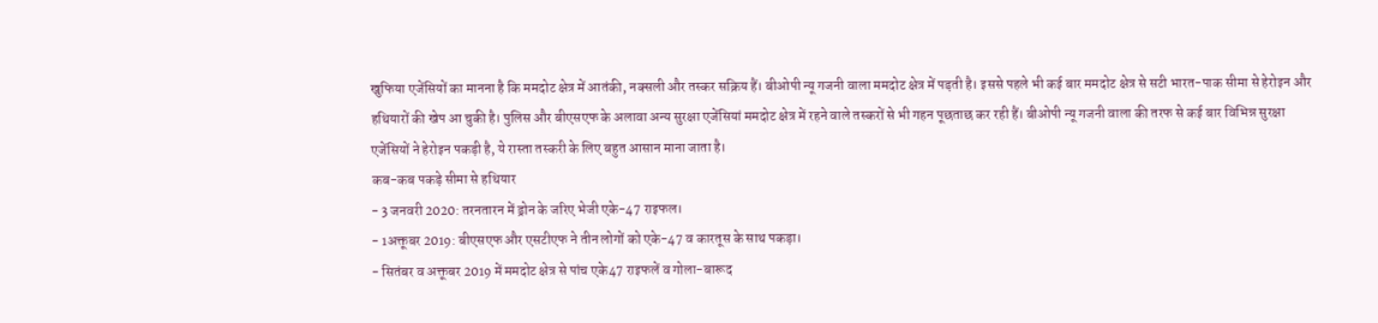खुफिया एजेंसियों का मानना है कि ममदोट क्षेत्र में आतंकी, नक्सली और तस्कर सक्रिय हैं। बीओपी न्यू गजनी वाला ममदोट क्षेत्र में पड़ती है। इससे पहले भी कई बार ममदोट क्षेत्र से सटी भारत-पाक सीमा से हेरोइन और हथियारों की खेप आ चुकी है। पुलिस और बीएसएफ के अलावा अन्य सुरक्षा एजेंसियां ममदोट क्षेत्र में रहने वाले तस्करों से भी गहन पूछताछ कर रही हैं। बीओपी न्यू गजनी वाला की तरफ से कई बार विभिन्न सुरक्षा एजेंसियों ने हेरोइन पकड़ी है, ये रास्ता तस्करी के लिए बहुत आसान माना जाता है।
कब-कब पकड़े सीमा से हथियार
- 3 जनवरी 2020: तरनतारन में ड्रोन के जरिए भेजी एके-47 राइफल।
- 1अक्तूबर 2019: बीएसएफ और एसटीएफ ने तीन लोगों को एके-47 व कारतूस के साथ पकड़ा।
- सितंबर व अक्तूबर 2019 में ममदोट क्षेत्र से पांच एके47 राइफलें व गोला-बारूद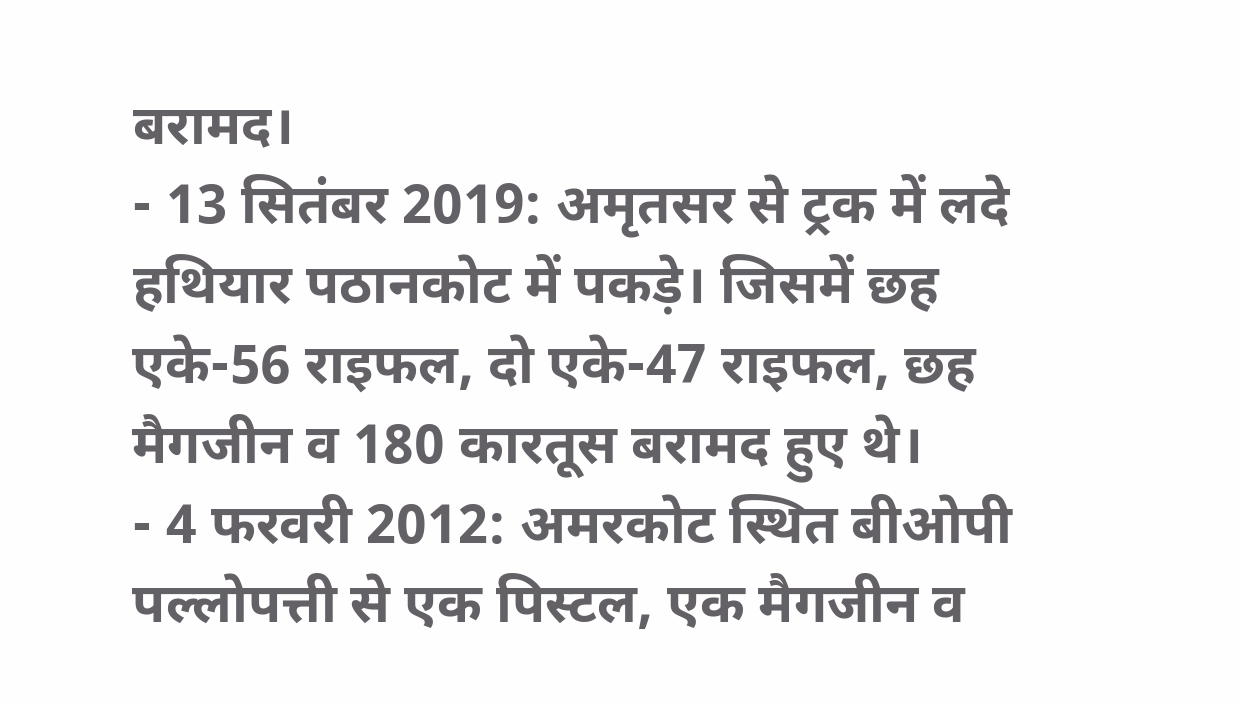बरामद।
- 13 सितंबर 2019: अमृतसर से ट्रक में लदे हथियार पठानकोट में पकड़े। जिसमें छह एके-56 राइफल, दो एके-47 राइफल, छह मैगजीन व 180 कारतूस बरामद हुए थे।
- 4 फरवरी 2012: अमरकोट स्थित बीओपी पल्लोपत्ती से एक पिस्टल, एक मैगजीन व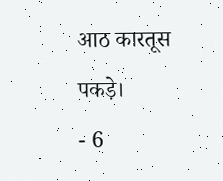आठ कारतूस पकड़े।
- 6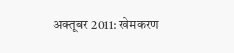अक्तूबर 2011: खेमकरण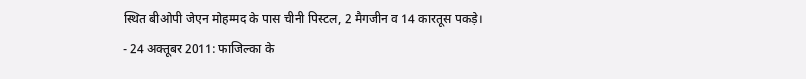स्थित बीओपी जेएन मोहम्मद के पास चीनी पिस्टल, 2 मैगजीन व 14 कारतूस पकड़े।
- 24 अक्तूबर 2011: फाजिल्का के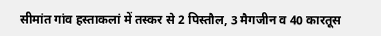सीमांत गांव हस्ताकलां में तस्कर से 2 पिस्तौल, 3 मैगजीन व 40 कारतूस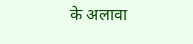के अलावा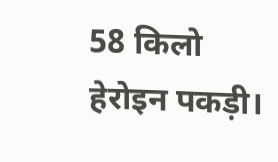58 किलो हेरोइन पकड़ी।